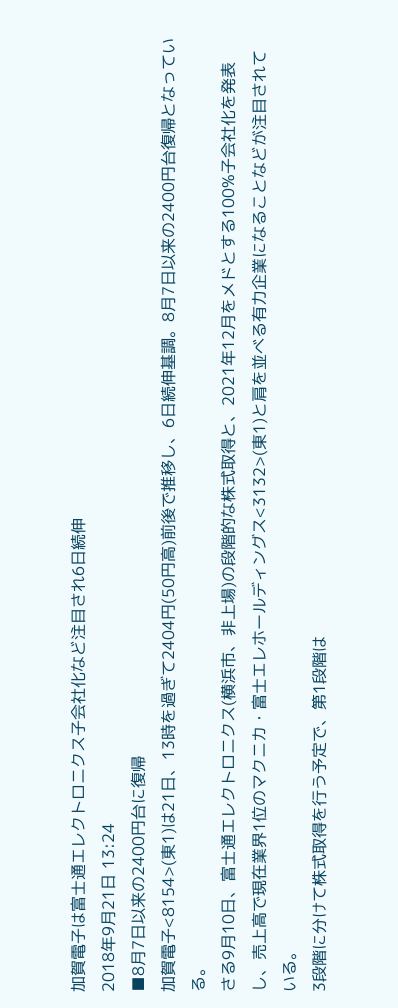加賀電子は富士通エレクトロニクス子会社化など注目され6日続伸
2018年9月21日 13:24
■8月7日以来の2400円台に復帰
加賀電子<8154>(東1)は21日、13時を過ぎて2404円(50円高)前後で推移し、6日続伸基調。8月7日以来の2400円台復帰となっている。
さる9月10日、富士通エレクトロニクス(横浜市、非上場)の段階的な株式取得と、2021年12月をメドとする100%子会社化を発表し、売上高で現在業界1位のマクニカ・富士エレホールディングス<3132>(東1)と肩を並べる有力企業になることなどが注目されている。
3段階に分けて株式取得を行う予定で、第1段階は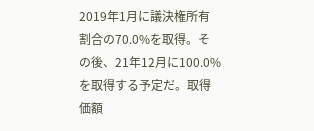2019年1月に議決権所有割合の70.0%を取得。その後、21年12月に100.0%を取得する予定だ。取得価額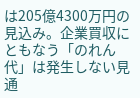は205億4300万円の見込み。企業買収にともなう「のれん代」は発生しない見通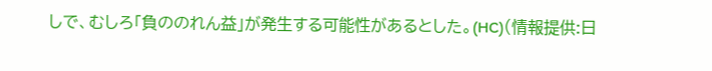しで、むしろ「負ののれん益」が発生する可能性があるとした。(HC)(情報提供:日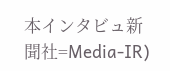本インタビュ新聞社=Media-IR)